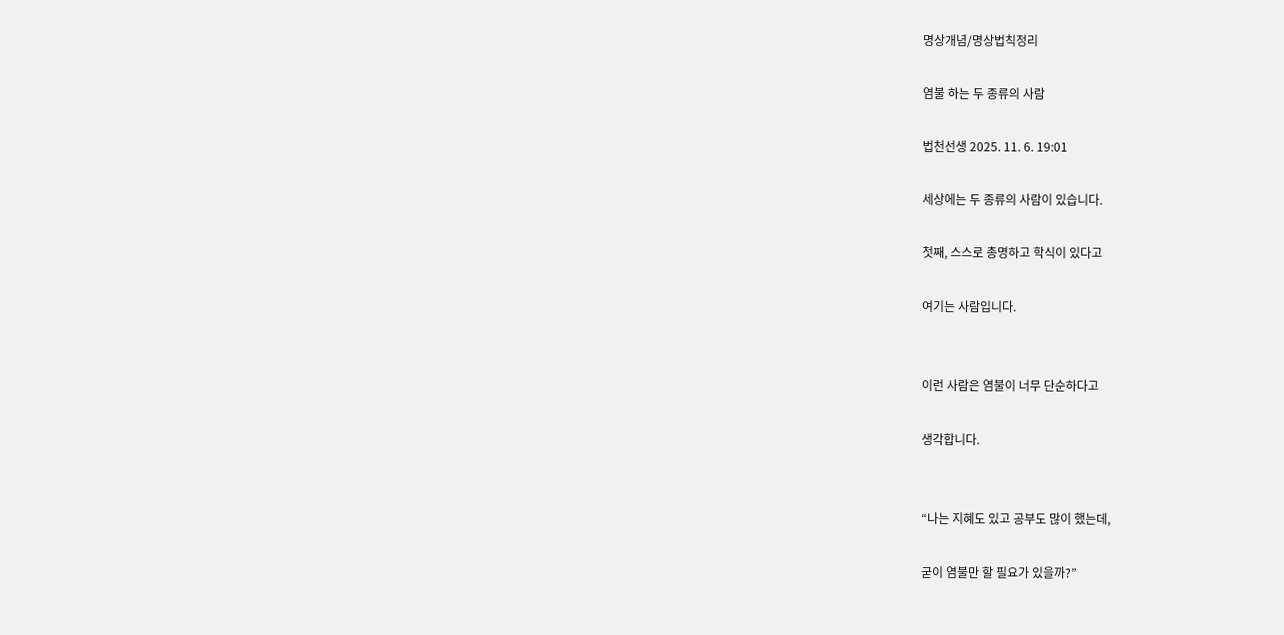명상개념/명상법칙정리

염불 하는 두 종류의 사람

법천선생 2025. 11. 6. 19:01

세상에는 두 종류의 사람이 있습니다.

첫째, 스스로 총명하고 학식이 있다고

여기는 사람입니다.


이런 사람은 염불이 너무 단순하다고

생각합니다.


“나는 지혜도 있고 공부도 많이 했는데,

굳이 염불만 할 필요가 있을까?”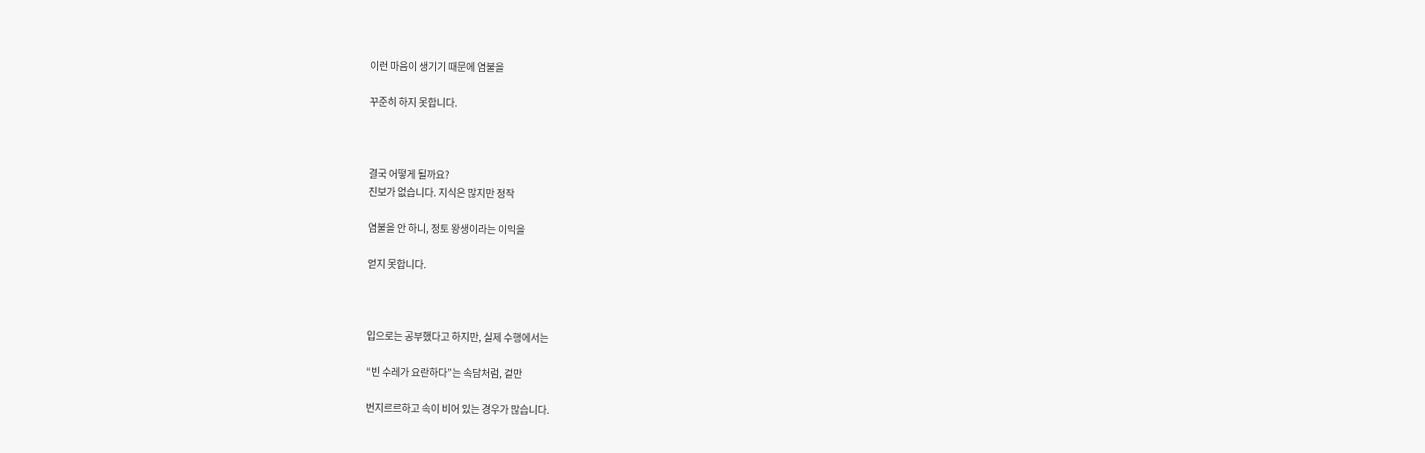이런 마음이 생기기 때문에 염불을

꾸준히 하지 못합니다.



결국 어떻게 될까요?
진보가 없습니다. 지식은 많지만 정작

염불을 안 하니, 정토 왕생이라는 이익을

얻지 못합니다.



입으로는 공부했다고 하지만, 실제 수행에서는

“빈 수레가 요란하다”는 속담처럼, 겉만

번지르르하고 속이 비어 있는 경우가 많습니다.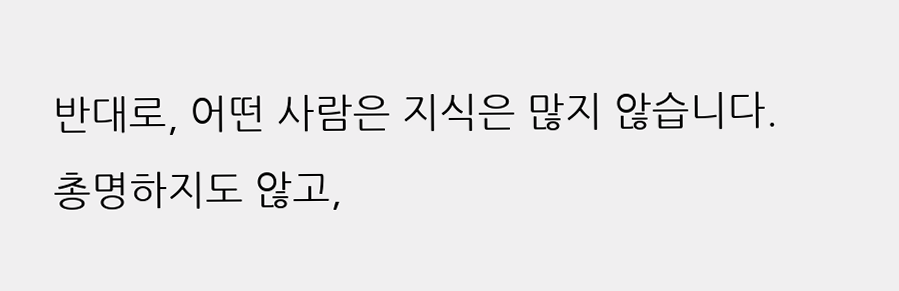반대로, 어떤 사람은 지식은 많지 않습니다.
총명하지도 않고,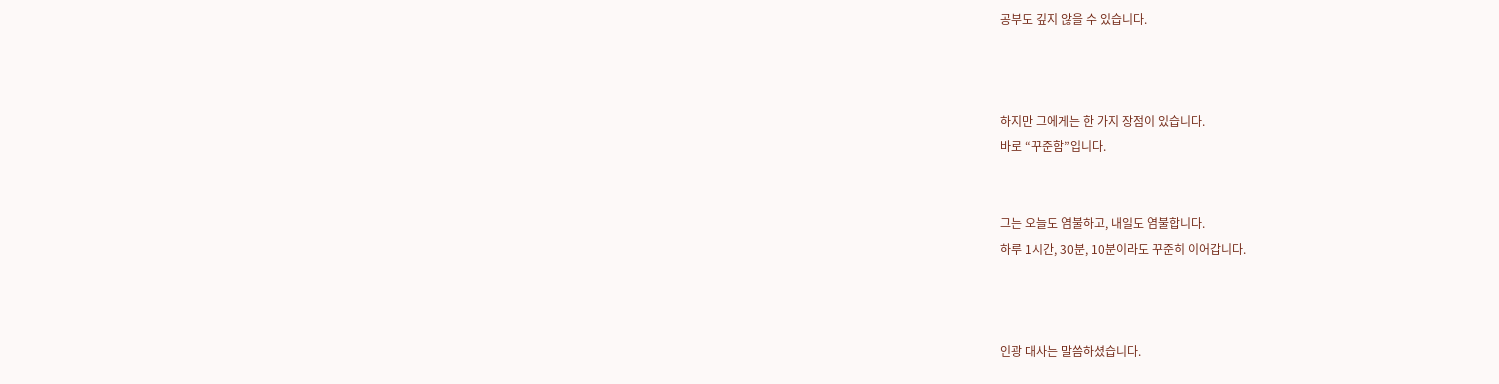공부도 깊지 않을 수 있습니다.



하지만 그에게는 한 가지 장점이 있습니다.
바로 “꾸준함”입니다.


그는 오늘도 염불하고, 내일도 염불합니다.
하루 1시간, 30분, 10분이라도 꾸준히 이어갑니다.



인광 대사는 말씀하셨습니다.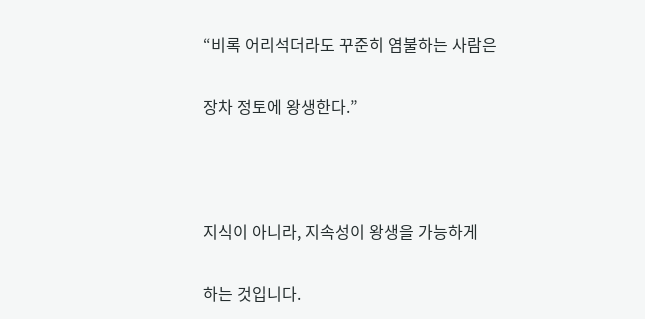“비록 어리석더라도 꾸준히 염불하는 사람은

장차 정토에 왕생한다.”



지식이 아니라, 지속성이 왕생을 가능하게

하는 것입니다.